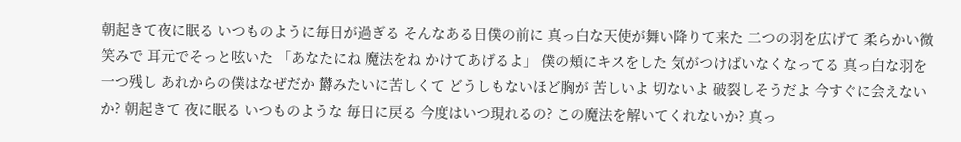朝起きて夜に眠る いつものように毎日が過ぎる そんなある日僕の前に 真っ白な天使が舞い降りて来た 二つの羽を広げて 柔らかい微笑みで 耳元でそっと呟いた 「あなたにね 魔法をね かけてあげるよ」 僕の頬にキスをした 気がつけばいなくなってる 真っ白な羽を一つ残し あれからの僕はなぜだか 欝みたいに苦しくて どうしもないほど胸が 苦しいよ 切ないよ 破裂しそうだよ 今すぐに会えないか? 朝起きて 夜に眠る いつものような 毎日に戻る 今度はいつ現れるの? この魔法を解いてくれないか? 真っ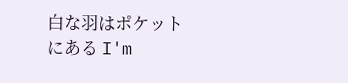白な羽はポケットにある I'm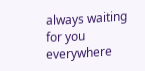always waiting for you everywhere